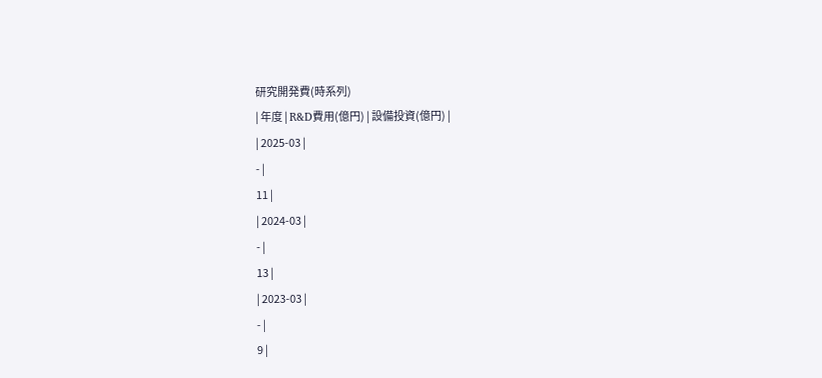研究開発費(時系列)
| 年度 | R&D費用(億円) | 設備投資(億円) |
| 2025-03 |
- |
11 |
| 2024-03 |
- |
13 |
| 2023-03 |
- |
9 |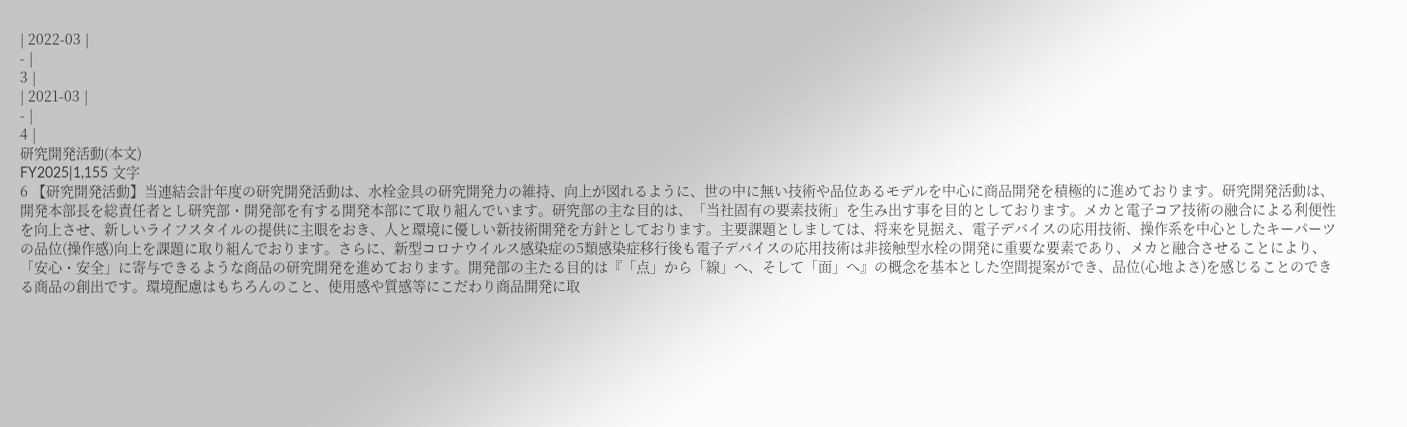| 2022-03 |
- |
3 |
| 2021-03 |
- |
4 |
研究開発活動(本文)
FY2025|1,155 文字
6 【研究開発活動】当連結会計年度の研究開発活動は、水栓金具の研究開発力の維持、向上が図れるように、世の中に無い技術や品位あるモデルを中心に商品開発を積極的に進めております。研究開発活動は、開発本部長を総責任者とし研究部・開発部を有する開発本部にて取り組んでいます。研究部の主な目的は、「当社固有の要素技術」を生み出す事を目的としております。メカと電子コア技術の融合による利便性を向上させ、新しいライフスタイルの提供に主眼をおき、人と環境に優しい新技術開発を方針としております。主要課題としましては、将来を見据え、電子デバイスの応用技術、操作系を中心としたキーパーツの品位(操作感)向上を課題に取り組んでおります。さらに、新型コロナウイルス感染症の5類感染症移行後も電子デバイスの応用技術は非接触型水栓の開発に重要な要素であり、メカと融合させることにより、「安心・安全」に寄与できるような商品の研究開発を進めております。開発部の主たる目的は『「点」から「線」へ、そして「面」へ』の概念を基本とした空間提案ができ、品位(心地よさ)を感じることのできる商品の創出です。環境配慮はもちろんのこと、使用感や質感等にこだわり商品開発に取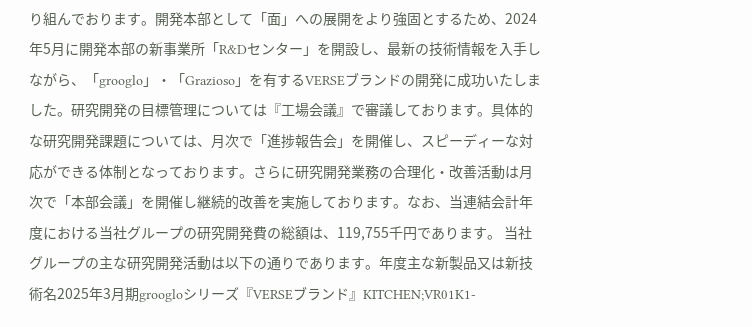り組んでおります。開発本部として「面」への展開をより強固とするため、2024年5月に開発本部の新事業所「R&Dセンター」を開設し、最新の技術情報を入手しながら、「grooglo」・「Grazioso」を有するVERSEブランドの開発に成功いたしました。研究開発の目標管理については『工場会議』で審議しております。具体的な研究開発課題については、月次で「進捗報告会」を開催し、スピーディーな対応ができる体制となっております。さらに研究開発業務の合理化・改善活動は月次で「本部会議」を開催し継続的改善を実施しております。なお、当連結会計年度における当社グループの研究開発費の総額は、119,755千円であります。 当社グループの主な研究開発活動は以下の通りであります。年度主な新製品又は新技術名2025年3月期groogloシリーズ『VERSEブランド』KITCHEN;VR01K1-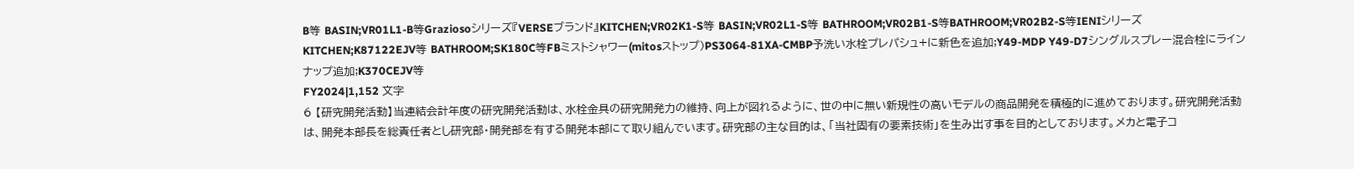B等 BASIN;VR01L1-B等Graziosoシリーズ『VERSEブランド』KITCHEN;VR02K1-S等 BASIN;VR02L1-S等 BATHROOM;VR02B1-S等BATHROOM;VR02B2-S等IENIシリーズKITCHEN;K87122EJV等 BATHROOM;SK180C等FBミストシャワー(mitosストップ)PS3064-81XA-CMBP予洗い水栓プレパシュ+に新色を追加;Y49-MDP Y49-D7シングルスプレー混合栓にラインナップ追加;K370CEJV等
FY2024|1,152 文字
6 【研究開発活動】当連結会計年度の研究開発活動は、水栓金具の研究開発力の維持、向上が図れるように、世の中に無い新規性の高いモデルの商品開発を積極的に進めております。研究開発活動は、開発本部長を総責任者とし研究部・開発部を有する開発本部にて取り組んでいます。研究部の主な目的は、「当社固有の要素技術」を生み出す事を目的としております。メカと電子コ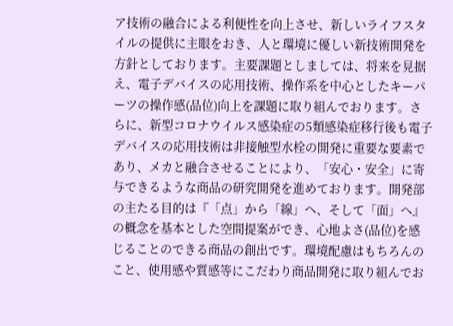ア技術の融合による利便性を向上させ、新しいライフスタイルの提供に主眼をおき、人と環境に優しい新技術開発を方針としております。主要課題としましては、将来を見据え、電子デバイスの応用技術、操作系を中心としたキーパーツの操作感(品位)向上を課題に取り組んでおります。さらに、新型コロナウイルス感染症の5類感染症移行後も電子デバイスの応用技術は非接触型水栓の開発に重要な要素であり、メカと融合させることにより、「安心・安全」に寄与できるような商品の研究開発を進めております。開発部の主たる目的は『「点」から「線」へ、そして「面」へ』の概念を基本とした空間提案ができ、心地よさ(品位)を感じることのできる商品の創出です。環境配慮はもちろんのこと、使用感や質感等にこだわり商品開発に取り組んでお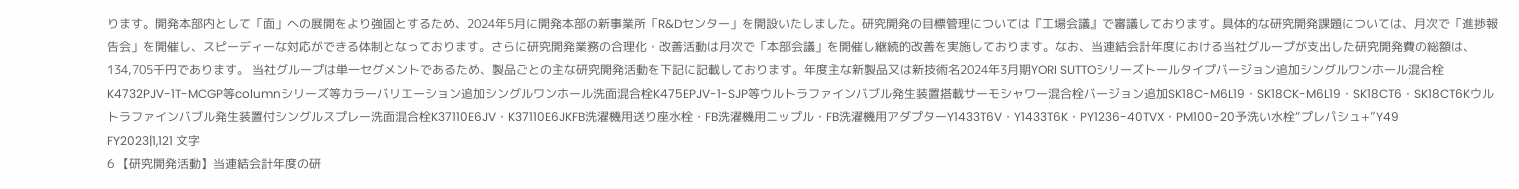ります。開発本部内として「面」への展開をより強固とするため、2024年5月に開発本部の新事業所「R&Dセンター」を開設いたしました。研究開発の目標管理については『工場会議』で審議しております。具体的な研究開発課題については、月次で「進捗報告会」を開催し、スピーディーな対応ができる体制となっております。さらに研究開発業務の合理化・改善活動は月次で「本部会議」を開催し継続的改善を実施しております。なお、当連結会計年度における当社グループが支出した研究開発費の総額は、134,705千円であります。 当社グループは単一セグメントであるため、製品ごとの主な研究開発活動を下記に記載しております。年度主な新製品又は新技術名2024年3月期YORI SUTTOシリーズトールタイプバージョン追加シングルワンホール混合栓K4732PJV-1T-MCGP等columnシリーズ等カラーバリエーション追加シングルワンホール洗面混合栓K475EPJV-1-SJP等ウルトラファインバブル発生装置搭載サーモシャワー混合栓バージョン追加SK18C-M6L19・SK18CK-M6L19・SK18CT6・SK18CT6Kウルトラファインバブル発生装置付シングルスプレー洗面混合栓K37110E6JV・K37110E6JKFB洗濯機用送り座水栓・FB洗濯機用ニップル・FB洗濯機用アダプターY1433T6V・Y1433T6K・PY1236-40TVX・PM100-20予洗い水栓“プレパシュ+”Y49
FY2023|1,121 文字
6 【研究開発活動】当連結会計年度の研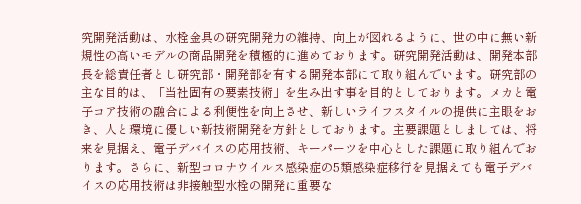究開発活動は、水栓金具の研究開発力の維持、向上が図れるように、世の中に無い新規性の高いモデルの商品開発を積極的に進めております。研究開発活動は、開発本部長を総責任者とし研究部・開発部を有する開発本部にて取り組んでいます。研究部の主な目的は、「当社固有の要素技術」を生み出す事を目的としております。メカと電子コア技術の融合による利便性を向上させ、新しいライフスタイルの提供に主眼をおき、人と環境に優しい新技術開発を方針としております。主要課題としましては、将来を見据え、電子デバイスの応用技術、キーパーツを中心とした課題に取り組んでおります。さらに、新型コロナウイルス感染症の5類感染症移行を見据えても電子デバイスの応用技術は非接触型水栓の開発に重要な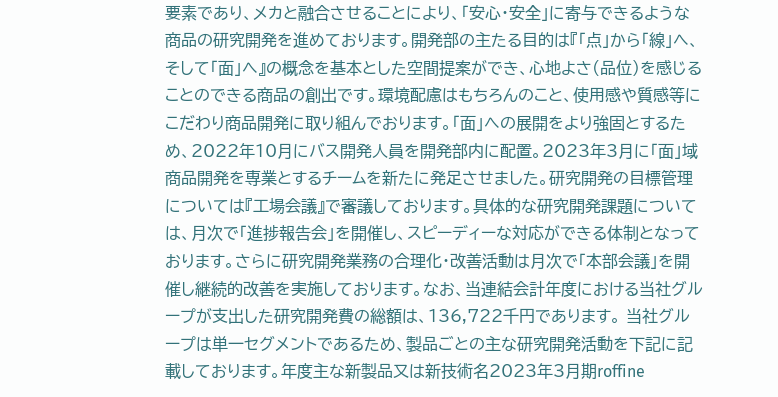要素であり、メカと融合させることにより、「安心・安全」に寄与できるような商品の研究開発を進めております。開発部の主たる目的は『「点」から「線」へ、そして「面」へ』の概念を基本とした空間提案ができ、心地よさ(品位)を感じることのできる商品の創出です。環境配慮はもちろんのこと、使用感や質感等にこだわり商品開発に取り組んでおります。「面」への展開をより強固とするため、2022年10月にバス開発人員を開発部内に配置。2023年3月に「面」域商品開発を専業とするチームを新たに発足させました。研究開発の目標管理については『工場会議』で審議しております。具体的な研究開発課題については、月次で「進捗報告会」を開催し、スピーディーな対応ができる体制となっております。さらに研究開発業務の合理化・改善活動は月次で「本部会議」を開催し継続的改善を実施しております。なお、当連結会計年度における当社グループが支出した研究開発費の総額は、136,722千円であります。 当社グループは単一セグメントであるため、製品ごとの主な研究開発活動を下記に記載しております。年度主な新製品又は新技術名2023年3月期roffine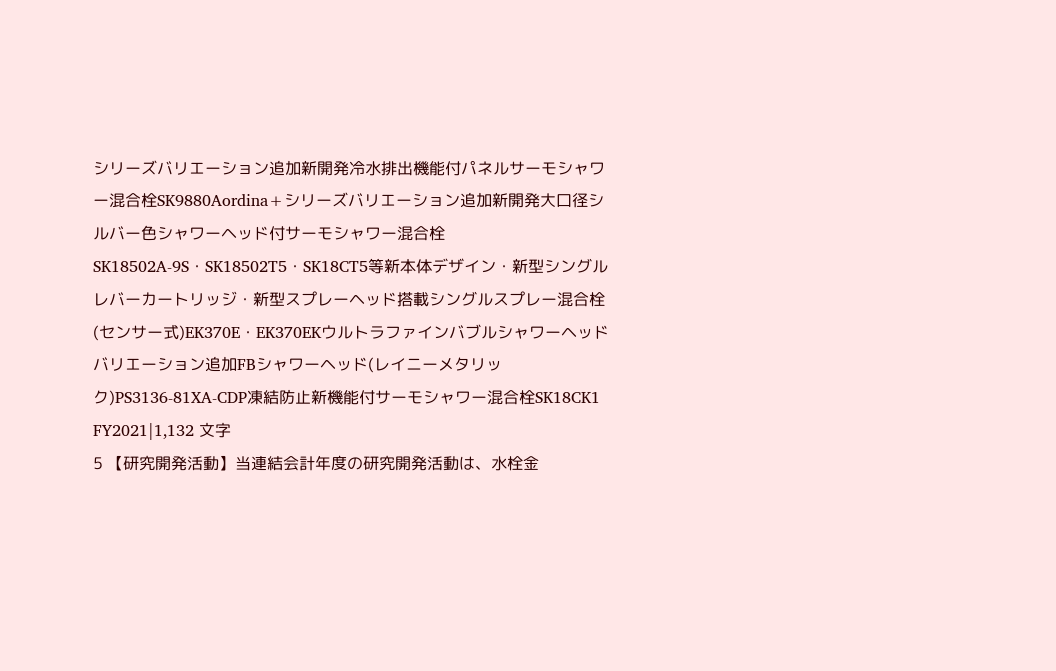シリーズバリエーション追加新開発冷水排出機能付パネルサーモシャワー混合栓SK9880Aordina+シリーズバリエーション追加新開発大口径シルバー色シャワーヘッド付サーモシャワー混合栓SK18502A-9S・SK18502T5・SK18CT5等新本体デザイン・新型シングルレバーカートリッジ・新型スプレーヘッド搭載シングルスプレー混合栓(センサー式)EK370E・EK370EKウルトラファインバブルシャワーヘッド バリエーション追加FBシャワーヘッド(レイニーメタリック)PS3136-81XA-CDP凍結防止新機能付サーモシャワー混合栓SK18CK1
FY2021|1,132 文字
5 【研究開発活動】当連結会計年度の研究開発活動は、水栓金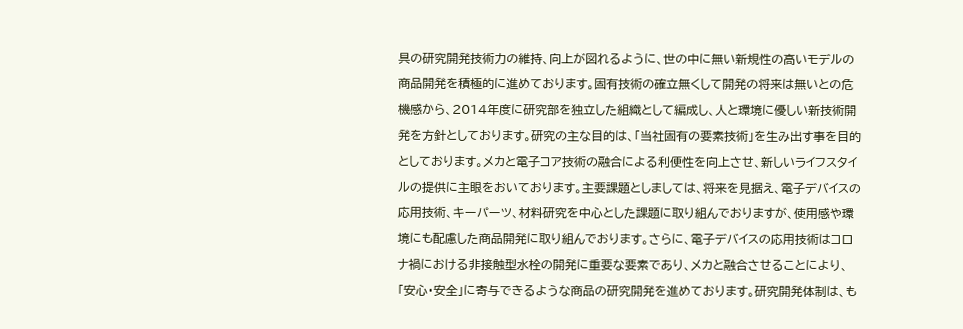具の研究開発技術力の維持、向上が図れるように、世の中に無い新規性の高いモデルの商品開発を積極的に進めております。固有技術の確立無くして開発の将来は無いとの危機感から、2014年度に研究部を独立した組織として編成し、人と環境に優しい新技術開発を方針としております。研究の主な目的は、「当社固有の要素技術」を生み出す事を目的としております。メカと電子コア技術の融合による利便性を向上させ、新しいライフスタイルの提供に主眼をおいております。主要課題としましては、将来を見据え、電子デバイスの応用技術、キーパーツ、材料研究を中心とした課題に取り組んでおりますが、使用感や環境にも配慮した商品開発に取り組んでおります。さらに、電子デバイスの応用技術はコロナ禍における非接触型水栓の開発に重要な要素であり、メカと融合させることにより、「安心・安全」に寄与できるような商品の研究開発を進めております。研究開発体制は、も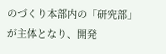のづくり本部内の「研究部」が主体となり、開発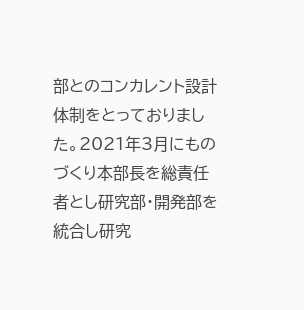部とのコンカレント設計体制をとっておりました。2021年3月にものづくり本部長を総責任者とし研究部・開発部を統合し研究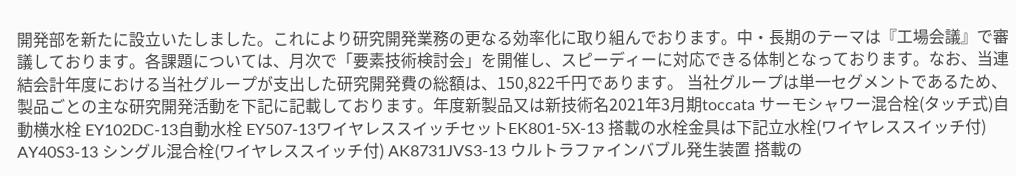開発部を新たに設立いたしました。これにより研究開発業務の更なる効率化に取り組んでおります。中・長期のテーマは『工場会議』で審議しております。各課題については、月次で「要素技術検討会」を開催し、スピーディーに対応できる体制となっております。なお、当連結会計年度における当社グループが支出した研究開発費の総額は、150,822千円であります。 当社グループは単一セグメントであるため、製品ごとの主な研究開発活動を下記に記載しております。年度新製品又は新技術名2021年3月期toccata サーモシャワー混合栓(タッチ式)自動横水栓 EY102DC-13自動水栓 EY507-13ワイヤレススイッチセットEK801-5X-13 搭載の水栓金具は下記立水栓(ワイヤレススイッチ付) AY40S3-13 シングル混合栓(ワイヤレススイッチ付) AK8731JVS3-13 ウルトラファインバブル発生装置 搭載の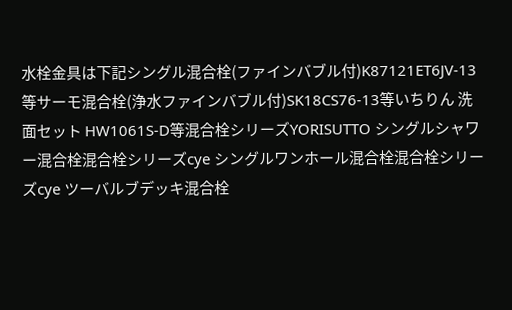水栓金具は下記シングル混合栓(ファインバブル付)K87121ET6JV-13等サーモ混合栓(浄水ファインバブル付)SK18CS76-13等いちりん 洗面セット HW1061S-D等混合栓シリーズYORISUTTO シングルシャワー混合栓混合栓シリーズcye シングルワンホール混合栓混合栓シリーズcye ツーバルブデッキ混合栓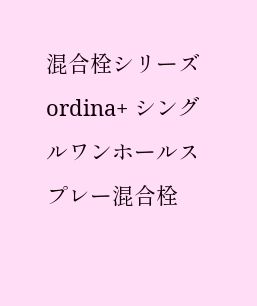混合栓シリーズordina+ シングルワンホールスプレー混合栓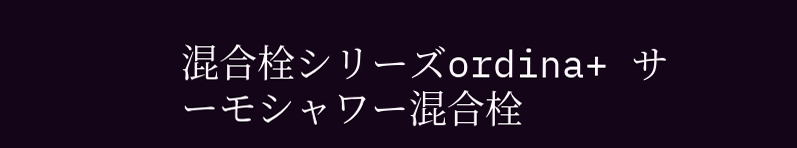混合栓シリーズordina+ サーモシャワー混合栓